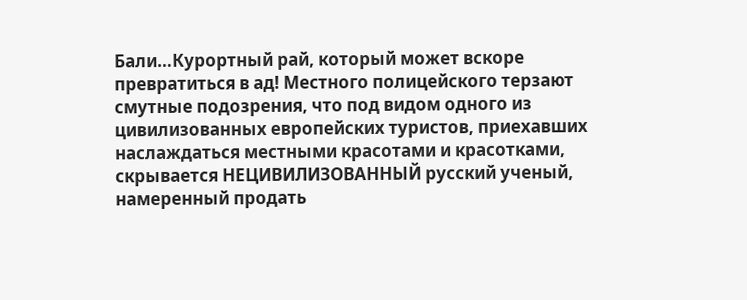Бали…Курортный рай, который может вскоре превратиться в ад! Местного полицейского терзают смутные подозрения, что под видом одного из цивилизованных европейских туристов, приехавших наслаждаться местными красотами и красотками, скрывается НЕЦИВИЛИЗОВАННЫЙ русский ученый, намеренный продать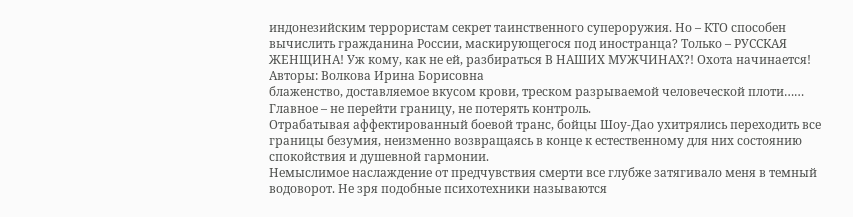индонезийским террористам секрет таинственного супероружия. Но – КТО способен вычислить гражданина России, маскирующегося под иностранца? Только – РУССКАЯ ЖЕНЩИНА! Уж кому, как не ей, разбираться В НАШИХ МУЖЧИНАХ?! Охота начинается!
Авторы: Волкова Ирина Борисовна
блаженство, доставляемое вкусом крови, треском разрываемой человеческой плоти…… Главное – не перейти границу, не потерять контроль.
Отрабатывая аффектированный боевой транс, бойцы Шоу-Дао ухитрялись переходить все границы безумия, неизменно возвращаясь в конце к естественному для них состоянию спокойствия и душевной гармонии.
Немыслимое наслаждение от предчувствия смерти все глубже затягивало меня в темный водоворот. Не зря подобные психотехники называются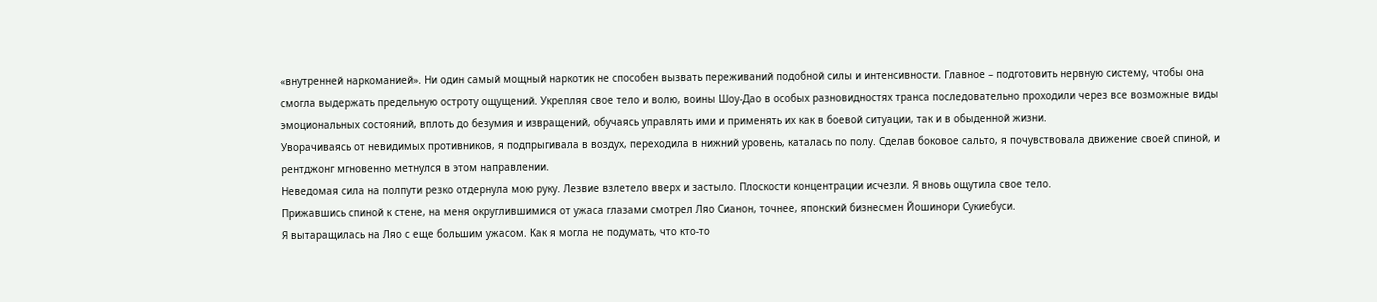«внутренней наркоманией». Ни один самый мощный наркотик не способен вызвать переживаний подобной силы и интенсивности. Главное – подготовить нервную систему, чтобы она смогла выдержать предельную остроту ощущений. Укрепляя свое тело и волю, воины Шоу-Дао в особых разновидностях транса последовательно проходили через все возможные виды эмоциональных состояний, вплоть до безумия и извращений, обучаясь управлять ими и применять их как в боевой ситуации, так и в обыденной жизни.
Уворачиваясь от невидимых противников, я подпрыгивала в воздух, переходила в нижний уровень, каталась по полу. Сделав боковое сальто, я почувствовала движение своей спиной, и рентджонг мгновенно метнулся в этом направлении.
Неведомая сила на полпути резко отдернула мою руку. Лезвие взлетело вверх и застыло. Плоскости концентрации исчезли. Я вновь ощутила свое тело.
Прижавшись спиной к стене, на меня округлившимися от ужаса глазами смотрел Ляо Сианон, точнее, японский бизнесмен Йошинори Сукиебуси.
Я вытаращилась на Ляо с еще большим ужасом. Как я могла не подумать, что кто-то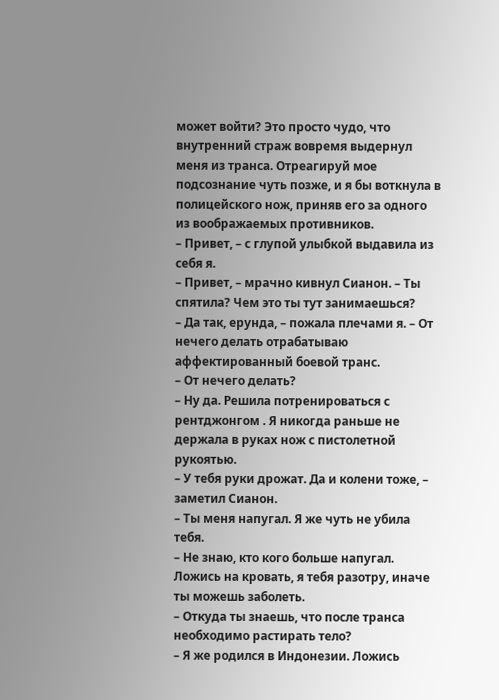может войти? Это просто чудо, что внутренний страж вовремя выдернул меня из транса. Отреагируй мое подсознание чуть позже, и я бы воткнула в полицейского нож, приняв его за одного из воображаемых противников.
– Привет, – с глупой улыбкой выдавила из себя я.
– Привет, – мрачно кивнул Сианон. – Ты спятила? Чем это ты тут занимаешься?
– Да так, ерунда, – пожала плечами я. – От нечего делать отрабатываю аффектированный боевой транс.
– От нечего делать?
– Ну да. Решила потренироваться с рентджонгом . Я никогда раньше не держала в руках нож с пистолетной рукоятью.
– У тебя руки дрожат. Да и колени тоже, – заметил Сианон.
– Ты меня напугал. Я же чуть не убила тебя.
– Не знаю, кто кого больше напугал. Ложись на кровать, я тебя разотру, иначе ты можешь заболеть.
– Откуда ты знаешь, что после транса необходимо растирать тело?
– Я же родился в Индонезии. Ложись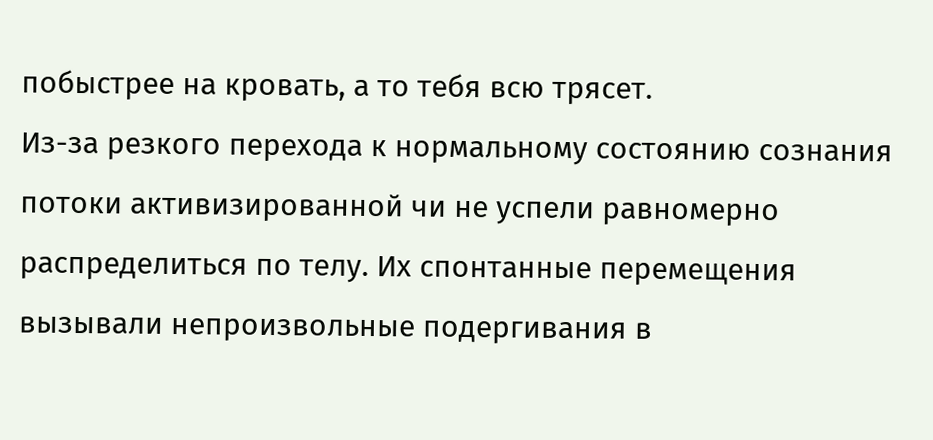побыстрее на кровать, а то тебя всю трясет.
Из-за резкого перехода к нормальному состоянию сознания потоки активизированной чи не успели равномерно распределиться по телу. Их спонтанные перемещения вызывали непроизвольные подергивания в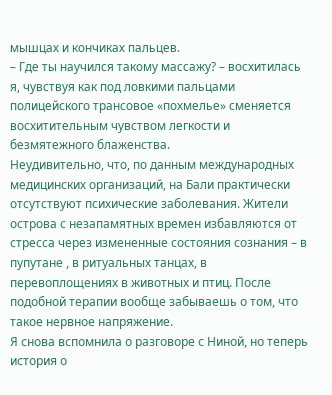мышцах и кончиках пальцев.
– Где ты научился такому массажу? – восхитилась я, чувствуя как под ловкими пальцами полицейского трансовое «похмелье» сменяется восхитительным чувством легкости и безмятежного блаженства.
Неудивительно, что, по данным международных медицинских организаций, на Бали практически отсутствуют психические заболевания. Жители острова с незапамятных времен избавляются от стресса через измененные состояния сознания – в пупутане , в ритуальных танцах, в перевоплощениях в животных и птиц. После подобной терапии вообще забываешь о том, что такое нервное напряжение.
Я снова вспомнила о разговоре с Ниной, но теперь история о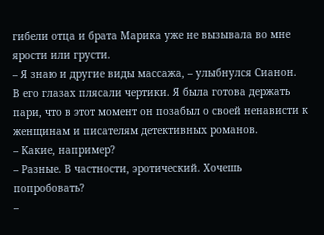гибели отца и брата Марика уже не вызывала во мне ярости или грусти.
– Я знаю и другие виды массажа, – улыбнулся Сианон.
В его глазах плясали чертики. Я была готова держать пари, что в этот момент он позабыл о своей ненависти к женщинам и писателям детективных романов.
– Какие, например?
– Разные. В частности, эротический. Хочешь попробовать?
–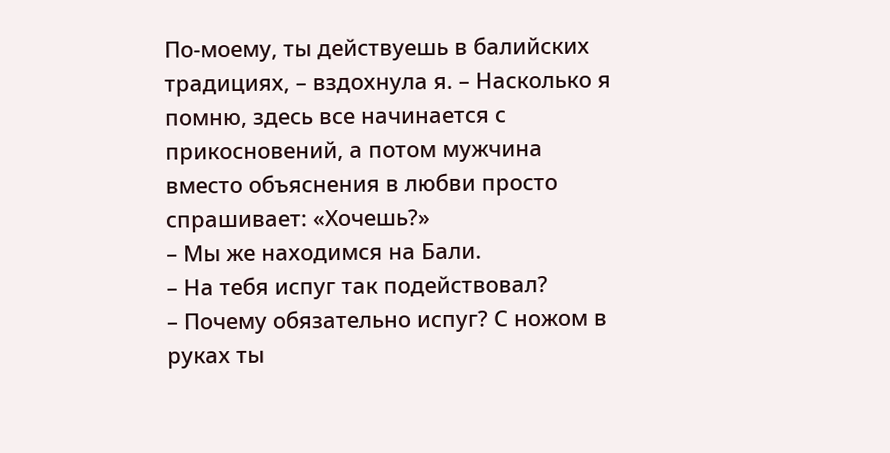По-моему, ты действуешь в балийских традициях, – вздохнула я. – Насколько я помню, здесь все начинается с прикосновений, а потом мужчина вместо объяснения в любви просто спрашивает: «Хочешь?»
– Мы же находимся на Бали.
– На тебя испуг так подействовал?
– Почему обязательно испуг? С ножом в руках ты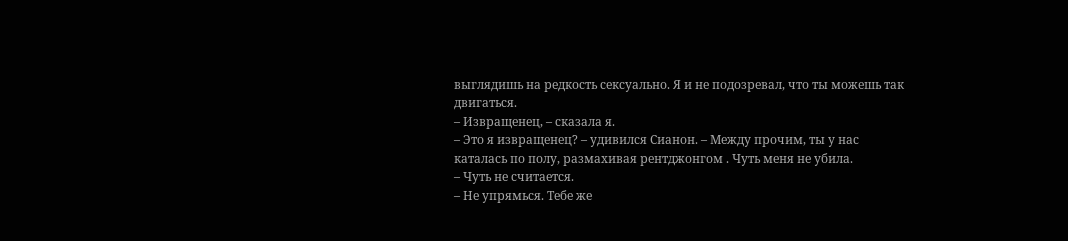выглядишь на редкость сексуально. Я и не подозревал, что ты можешь так двигаться.
– Извращенец, – сказала я.
– Это я извращенец? – удивился Сианон. – Между прочим, ты у нас каталась по полу, размахивая рентджонгом . Чуть меня не убила.
– Чуть не считается.
– Не упрямься. Тебе же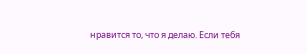нравится то, что я делаю. Если тебя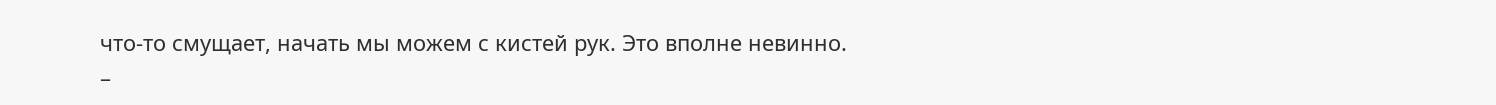что-то смущает, начать мы можем с кистей рук. Это вполне невинно.
–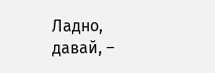Ладно, давай, –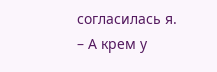согласилась я.
– А крем у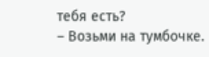тебя есть?
– Возьми на тумбочке.